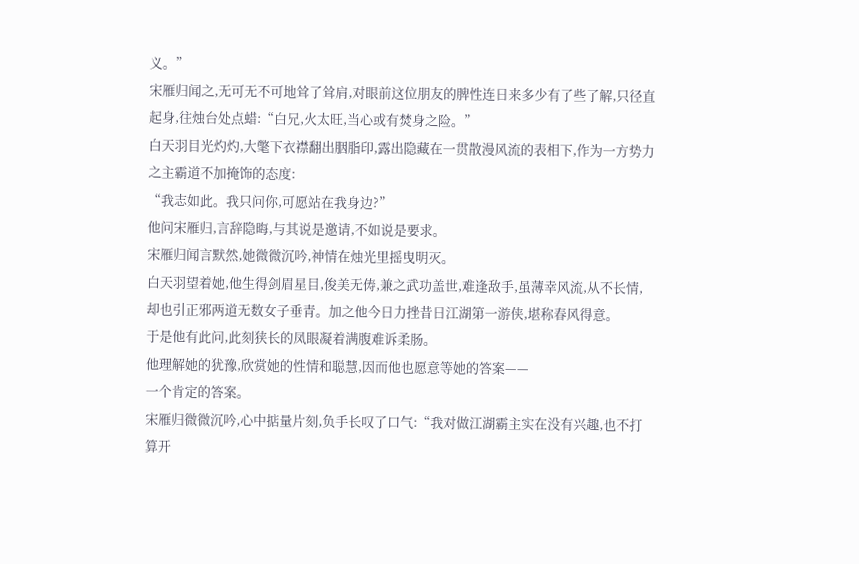义。”
宋雁归闻之,无可无不可地耸了耸肩,对眼前这位朋友的脾性连日来多少有了些了解,只径直起身,往烛台处点蜡:“白兄,火太旺,当心或有焚身之险。”
白天羽目光灼灼,大氅下衣襟翻出胭脂印,露出隐藏在一贯散漫风流的表相下,作为一方势力之主霸道不加掩饰的态度:
“我志如此。我只问你,可愿站在我身边?”
他问宋雁归,言辞隐晦,与其说是邀请,不如说是要求。
宋雁归闻言默然,她微微沉吟,神情在烛光里摇曳明灭。
白天羽望着她,他生得剑眉星目,俊美无俦,兼之武功盖世,难逢敌手,虽薄幸风流,从不长情,却也引正邪两道无数女子垂青。加之他今日力挫昔日江湖第一游侠,堪称春风得意。
于是他有此问,此刻狭长的凤眼凝着满腹难诉柔肠。
他理解她的犹豫,欣赏她的性情和聪慧,因而他也愿意等她的答案——
一个肯定的答案。
宋雁归微微沉吟,心中掂量片刻,负手长叹了口气:“我对做江湖霸主实在没有兴趣,也不打算开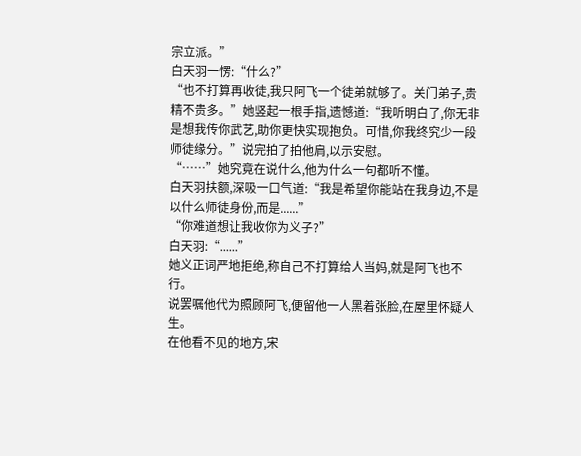宗立派。”
白天羽一愣:“什么?”
“也不打算再收徒,我只阿飞一个徒弟就够了。关门弟子,贵精不贵多。”她竖起一根手指,遗憾道:“我听明白了,你无非是想我传你武艺,助你更快实现抱负。可惜,你我终究少一段师徒缘分。”说完拍了拍他肩,以示安慰。
“……”她究竟在说什么,他为什么一句都听不懂。
白天羽扶额,深吸一口气道:“我是希望你能站在我身边,不是以什么师徒身份,而是......”
“你难道想让我收你为义子?”
白天羽:“......”
她义正词严地拒绝,称自己不打算给人当妈,就是阿飞也不行。
说罢嘱他代为照顾阿飞,便留他一人黑着张脸,在屋里怀疑人生。
在他看不见的地方,宋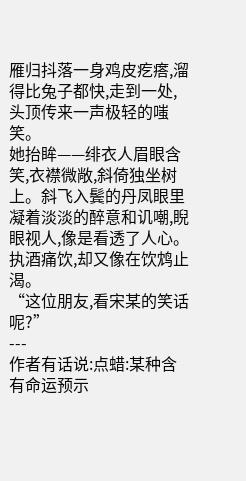雁归抖落一身鸡皮疙瘩,溜得比兔子都快,走到一处,头顶传来一声极轻的嗤笑。
她抬眸——绯衣人眉眼含笑,衣襟微敞,斜倚独坐树上。斜飞入鬓的丹凤眼里凝着淡淡的醉意和讥嘲,睨眼视人,像是看透了人心。执酒痛饮,却又像在饮鸩止渴。
“这位朋友,看宋某的笑话呢?”
---
作者有话说:点蜡:某种含有命运预示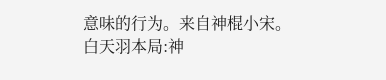意味的行为。来自神棍小宋。
白天羽本局:神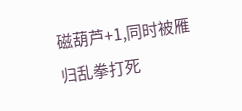磁葫芦+1,同时被雁归乱拳打死